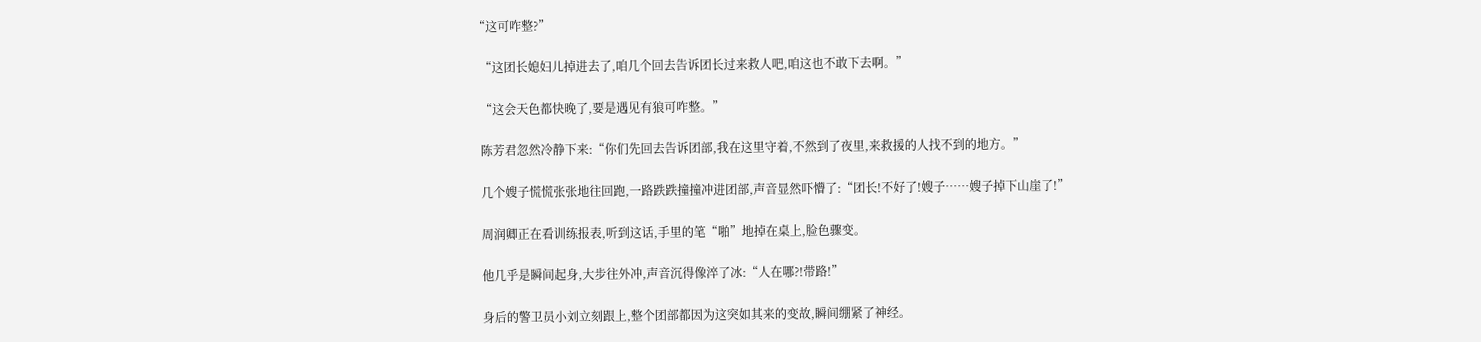“这可咋整?”

  “这团长媳妇儿掉进去了,咱几个回去告诉团长过来救人吧,咱这也不敢下去啊。”

  “这会天色都快晚了,要是遇见有狼可咋整。”

  陈芳君忽然冷静下来:“你们先回去告诉团部,我在这里守着,不然到了夜里,来救援的人找不到的地方。”

  几个嫂子慌慌张张地往回跑,一路跌跌撞撞冲进团部,声音显然吓懵了:“团长!不好了!嫂子……嫂子掉下山崖了!”

  周润卿正在看训练报表,听到这话,手里的笔“啪”地掉在桌上,脸色骤变。

  他几乎是瞬间起身,大步往外冲,声音沉得像淬了冰:“人在哪?!带路!”

  身后的警卫员小刘立刻跟上,整个团部都因为这突如其来的变故,瞬间绷紧了神经。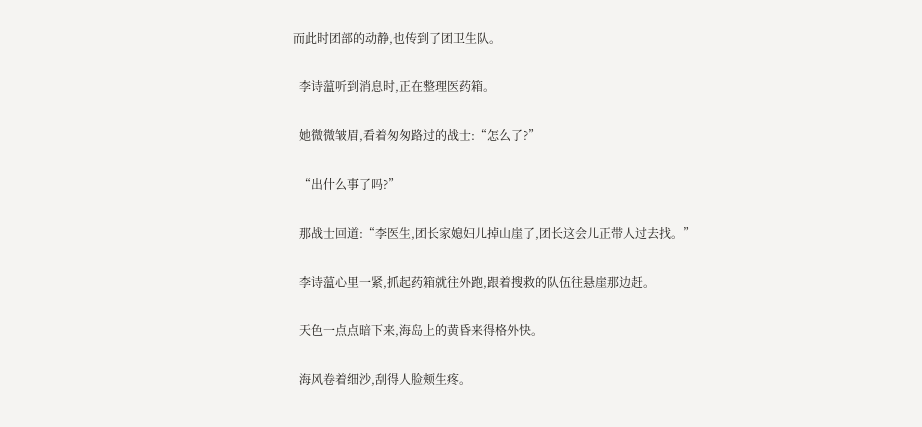而此时团部的动静,也传到了团卫生队。

  李诗蕰听到消息时,正在整理医药箱。

  她微微皱眉,看着匆匆路过的战士:“怎么了?”

  “出什么事了吗?”

  那战士回道:“李医生,团长家媳妇儿掉山崖了,团长这会儿正带人过去找。”

  李诗蕰心里一紧,抓起药箱就往外跑,跟着搜救的队伍往悬崖那边赶。

  天色一点点暗下来,海岛上的黄昏来得格外快。

  海风卷着细沙,刮得人脸颊生疼。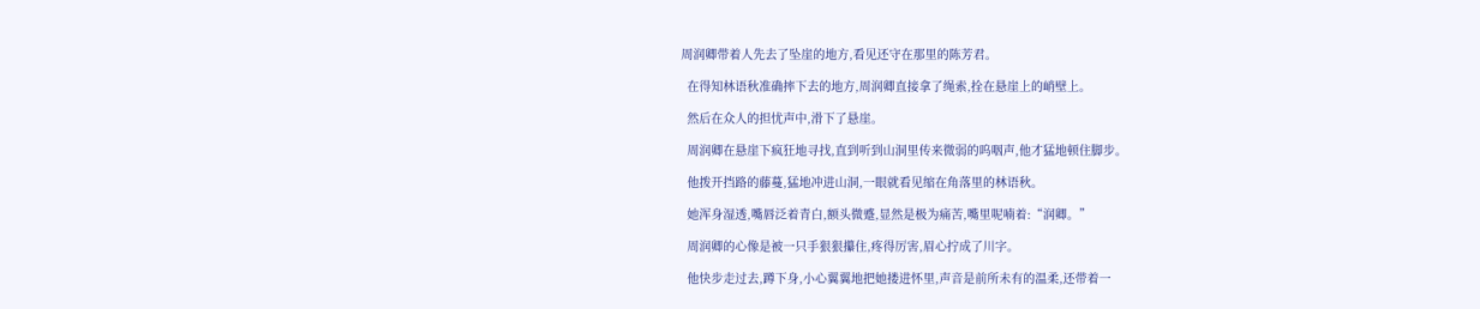周润卿带着人先去了坠崖的地方,看见还守在那里的陈芳君。

  在得知林语秋准确摔下去的地方,周润卿直接拿了绳索,拴在悬崖上的峭壁上。

  然后在众人的担忧声中,滑下了悬崖。

  周润卿在悬崖下疯狂地寻找,直到听到山洞里传来微弱的呜咽声,他才猛地顿住脚步。

  他拨开挡路的藤蔓,猛地冲进山洞,一眼就看见缩在角落里的林语秋。

  她浑身湿透,嘴唇泛着青白,额头微蹙,显然是极为痛苦,嘴里呢喃着:“润卿。”

  周润卿的心像是被一只手狠狠攥住,疼得厉害,眉心拧成了川字。

  他快步走过去,蹲下身,小心翼翼地把她搂进怀里,声音是前所未有的温柔,还带着一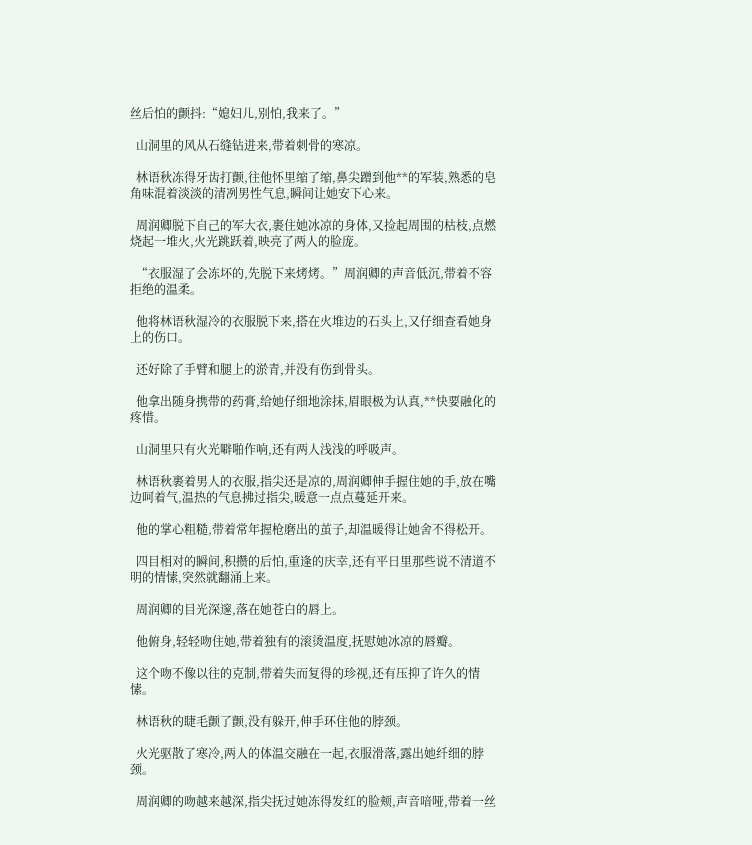丝后怕的颤抖:“媳妇儿,别怕,我来了。”

  山洞里的风从石缝钻进来,带着刺骨的寒凉。

  林语秋冻得牙齿打颤,往他怀里缩了缩,鼻尖蹭到他**的军装,熟悉的皂角味混着淡淡的清冽男性气息,瞬间让她安下心来。

  周润卿脱下自己的军大衣,裹住她冰凉的身体,又捡起周围的枯枝,点燃烧起一堆火,火光跳跃着,映亮了两人的脸庞。

  “衣服湿了会冻坏的,先脱下来烤烤。”周润卿的声音低沉,带着不容拒绝的温柔。

  他将林语秋湿冷的衣服脱下来,搭在火堆边的石头上,又仔细查看她身上的伤口。

  还好除了手臂和腿上的淤青,并没有伤到骨头。

  他拿出随身携带的药膏,给她仔细地涂抹,眉眼极为认真,**快要融化的疼惜。

  山洞里只有火光噼啪作响,还有两人浅浅的呼吸声。

  林语秋裹着男人的衣服,指尖还是凉的,周润卿伸手握住她的手,放在嘴边呵着气,温热的气息拂过指尖,暖意一点点蔓延开来。

  他的掌心粗糙,带着常年握枪磨出的茧子,却温暖得让她舍不得松开。

  四目相对的瞬间,积攒的后怕,重逢的庆幸,还有平日里那些说不清道不明的情愫,突然就翻涌上来。

  周润卿的目光深邃,落在她苍白的唇上。

  他俯身,轻轻吻住她,带着独有的滚烫温度,抚慰她冰凉的唇瓣。

  这个吻不像以往的克制,带着失而复得的珍视,还有压抑了许久的情愫。

  林语秋的睫毛颤了颤,没有躲开,伸手环住他的脖颈。

  火光驱散了寒冷,两人的体温交融在一起,衣服滑落,露出她纤细的脖颈。

  周润卿的吻越来越深,指尖抚过她冻得发红的脸颊,声音喑哑,带着一丝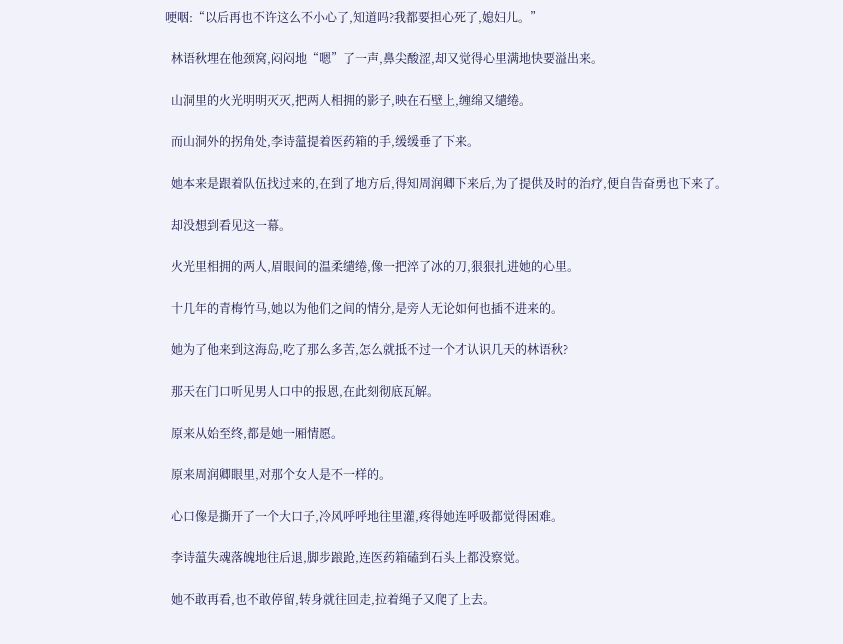哽咽:“以后再也不许这么不小心了,知道吗?我都要担心死了,媳妇儿。”

  林语秋埋在他颈窝,闷闷地“嗯”了一声,鼻尖酸涩,却又觉得心里满地快要溢出来。

  山洞里的火光明明灭灭,把两人相拥的影子,映在石壁上,缠绵又缱绻。

  而山洞外的拐角处,李诗蕰提着医药箱的手,缓缓垂了下来。

  她本来是跟着队伍找过来的,在到了地方后,得知周润卿下来后,为了提供及时的治疗,便自告奋勇也下来了。

  却没想到看见这一幕。

  火光里相拥的两人,眉眼间的温柔缱绻,像一把淬了冰的刀,狠狠扎进她的心里。

  十几年的青梅竹马,她以为他们之间的情分,是旁人无论如何也插不进来的。

  她为了他来到这海岛,吃了那么多苦,怎么就抵不过一个才认识几天的林语秋?

  那天在门口听见男人口中的报恩,在此刻彻底瓦解。

  原来从始至终,都是她一厢情愿。

  原来周润卿眼里,对那个女人是不一样的。

  心口像是撕开了一个大口子,冷风呼呼地往里灌,疼得她连呼吸都觉得困难。

  李诗蕰失魂落魄地往后退,脚步踉跄,连医药箱磕到石头上都没察觉。

  她不敢再看,也不敢停留,转身就往回走,拉着绳子又爬了上去。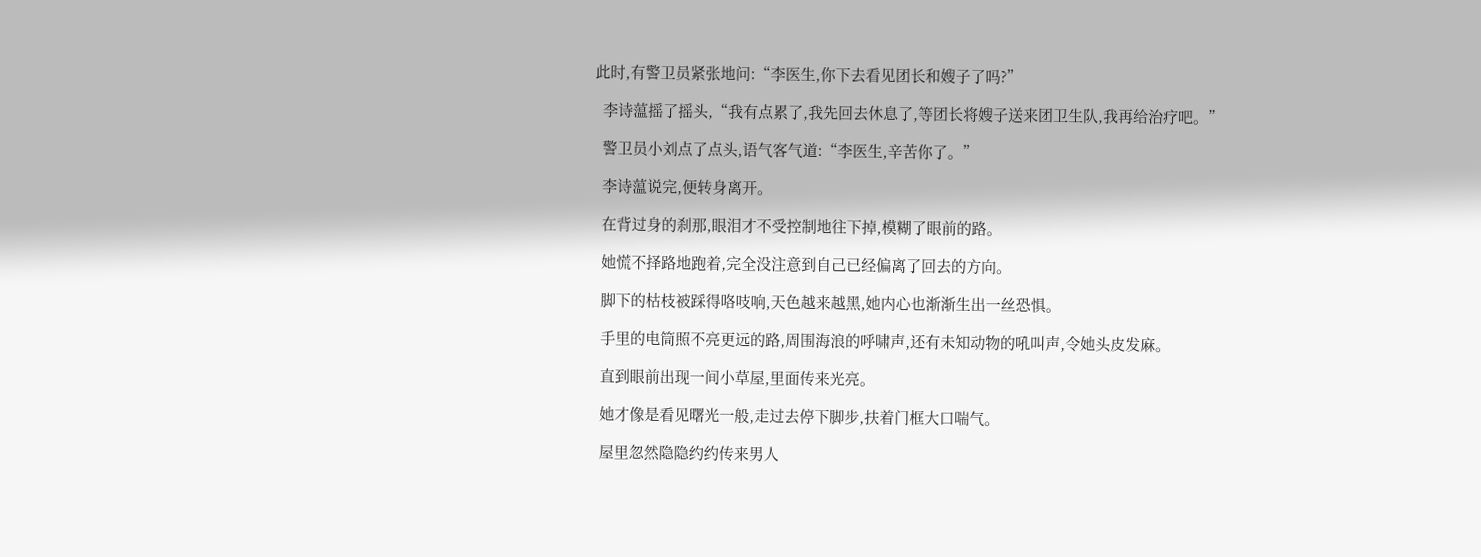此时,有警卫员紧张地问:“李医生,你下去看见团长和嫂子了吗?”

  李诗蕰摇了摇头,“我有点累了,我先回去休息了,等团长将嫂子送来团卫生队,我再给治疗吧。”

  警卫员小刘点了点头,语气客气道:“李医生,辛苦你了。”

  李诗蕰说完,便转身离开。

  在背过身的刹那,眼泪才不受控制地往下掉,模糊了眼前的路。

  她慌不择路地跑着,完全没注意到自己已经偏离了回去的方向。

  脚下的枯枝被踩得咯吱响,天色越来越黑,她内心也渐渐生出一丝恐惧。

  手里的电筒照不亮更远的路,周围海浪的呼啸声,还有未知动物的吼叫声,令她头皮发麻。

  直到眼前出现一间小草屋,里面传来光亮。

  她才像是看见曙光一般,走过去停下脚步,扶着门框大口喘气。

  屋里忽然隐隐约约传来男人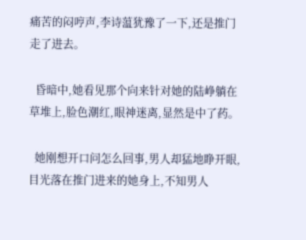痛苦的闷哼声,李诗蕰犹豫了一下,还是推门走了进去。

  昏暗中,她看见那个向来针对她的陆峥躺在草堆上,脸色潮红,眼神迷离,显然是中了药。

  她刚想开口问怎么回事,男人却猛地睁开眼,目光落在推门进来的她身上,不知男人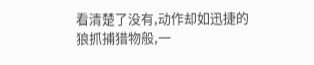看清楚了没有,动作却如迅捷的狼抓捕猎物般,一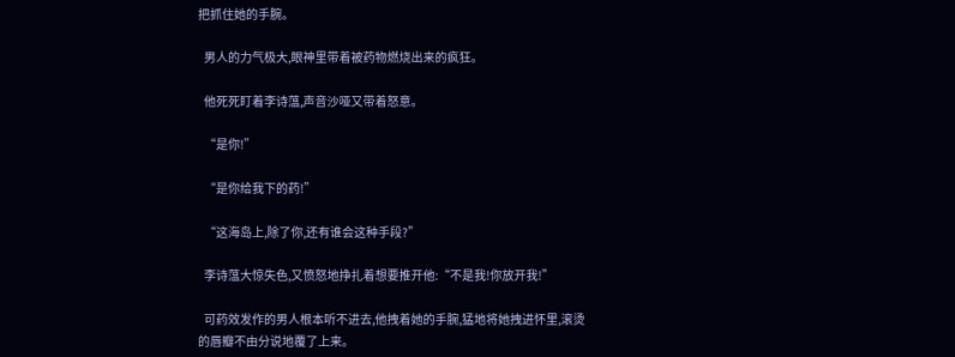把抓住她的手腕。

  男人的力气极大,眼神里带着被药物燃烧出来的疯狂。

  他死死盯着李诗蕰,声音沙哑又带着怒意。

  “是你!”

  “是你给我下的药!”

  “这海岛上,除了你,还有谁会这种手段?”

  李诗蕰大惊失色,又愤怒地挣扎着想要推开他:“不是我!你放开我!”

  可药效发作的男人根本听不进去,他拽着她的手腕,猛地将她拽进怀里,滚烫的唇瓣不由分说地覆了上来。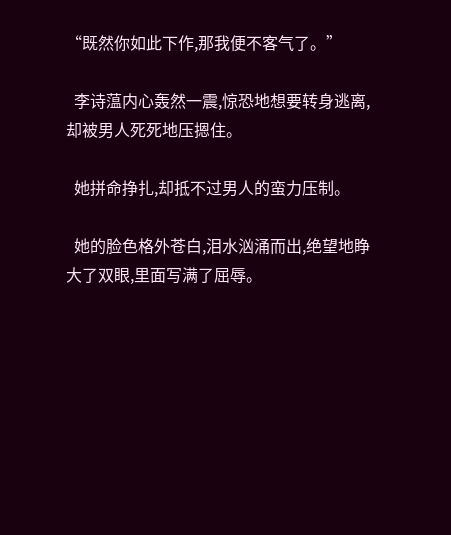“既然你如此下作,那我便不客气了。”

  李诗蕰内心轰然一震,惊恐地想要转身逃离,却被男人死死地压摁住。

  她拼命挣扎,却抵不过男人的蛮力压制。

  她的脸色格外苍白,泪水汹涌而出,绝望地睁大了双眼,里面写满了屈辱。